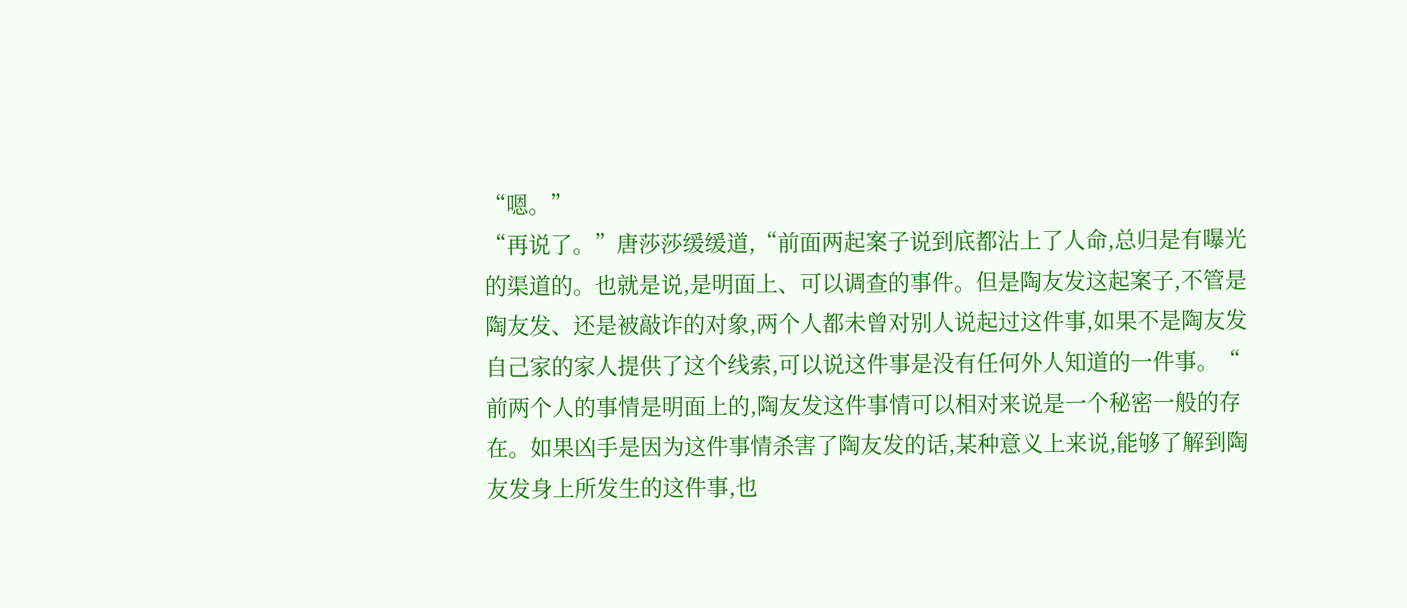“嗯。”
“再说了。”唐莎莎缓缓道,“前面两起案子说到底都沾上了人命,总归是有曝光的渠道的。也就是说,是明面上、可以调查的事件。但是陶友发这起案子,不管是陶友发、还是被敲诈的对象,两个人都未曾对别人说起过这件事,如果不是陶友发自己家的家人提供了这个线索,可以说这件事是没有任何外人知道的一件事。“
前两个人的事情是明面上的,陶友发这件事情可以相对来说是一个秘密一般的存在。如果凶手是因为这件事情杀害了陶友发的话,某种意义上来说,能够了解到陶友发身上所发生的这件事,也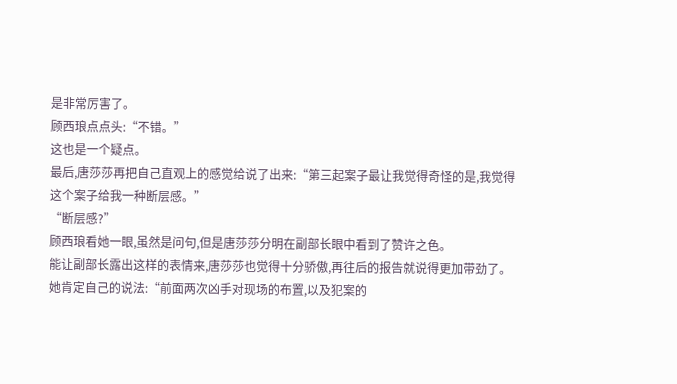是非常厉害了。
顾西琅点点头:“不错。”
这也是一个疑点。
最后,唐莎莎再把自己直观上的感觉给说了出来:“第三起案子最让我觉得奇怪的是,我觉得这个案子给我一种断层感。”
“断层感?”
顾西琅看她一眼,虽然是问句,但是唐莎莎分明在副部长眼中看到了赞许之色。
能让副部长露出这样的表情来,唐莎莎也觉得十分骄傲,再往后的报告就说得更加带劲了。
她肯定自己的说法:“前面两次凶手对现场的布置,以及犯案的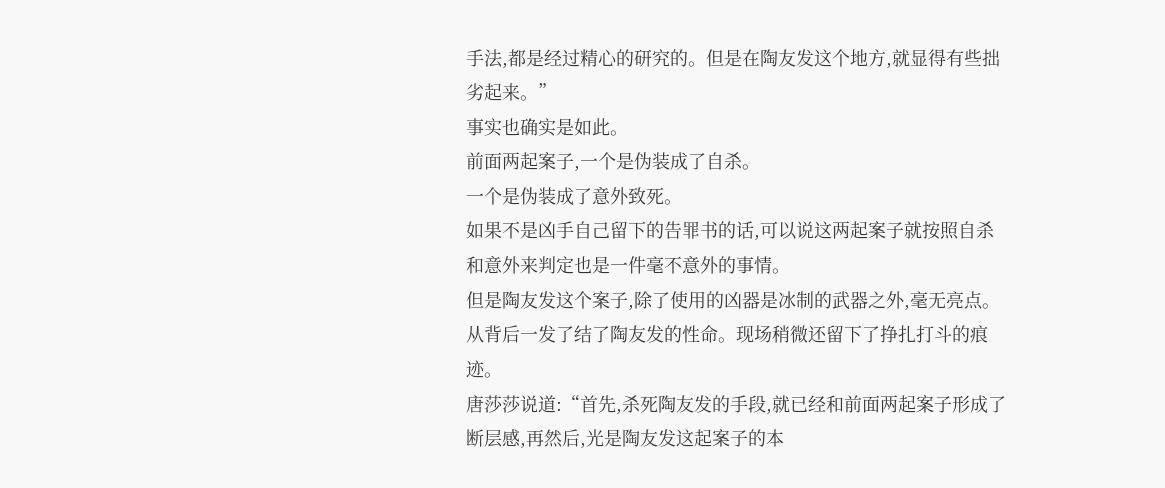手法,都是经过精心的研究的。但是在陶友发这个地方,就显得有些拙劣起来。”
事实也确实是如此。
前面两起案子,一个是伪装成了自杀。
一个是伪装成了意外致死。
如果不是凶手自己留下的告罪书的话,可以说这两起案子就按照自杀和意外来判定也是一件毫不意外的事情。
但是陶友发这个案子,除了使用的凶器是冰制的武器之外,毫无亮点。从背后一发了结了陶友发的性命。现场稍微还留下了挣扎打斗的痕迹。
唐莎莎说道:“首先,杀死陶友发的手段,就已经和前面两起案子形成了断层感,再然后,光是陶友发这起案子的本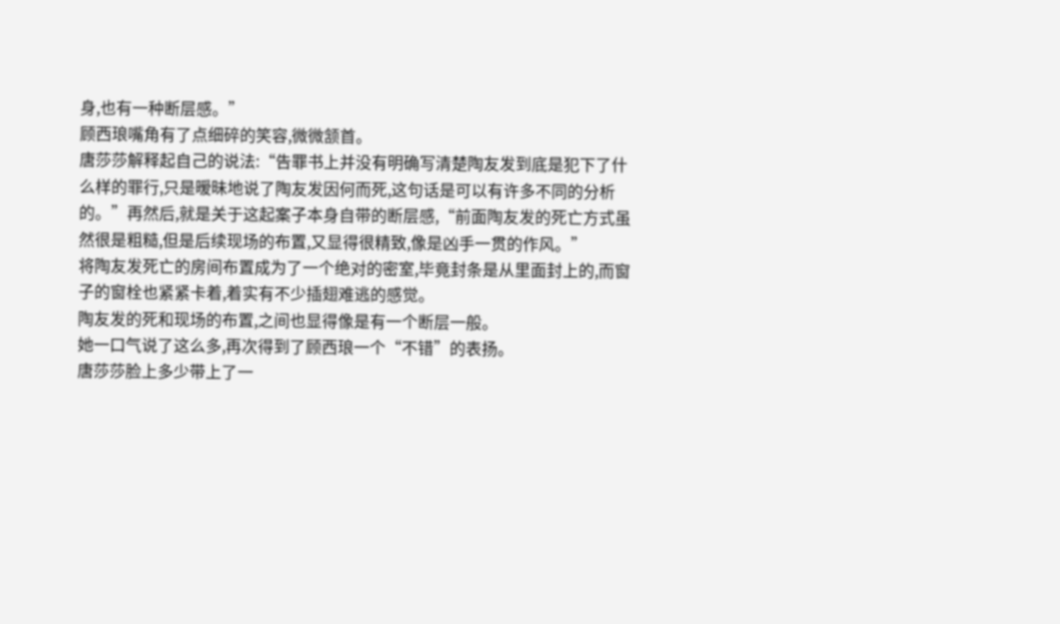身,也有一种断层感。”
顾西琅嘴角有了点细碎的笑容,微微颔首。
唐莎莎解释起自己的说法:“告罪书上并没有明确写清楚陶友发到底是犯下了什么样的罪行,只是暧昧地说了陶友发因何而死,这句话是可以有许多不同的分析的。”再然后,就是关于这起案子本身自带的断层感,“前面陶友发的死亡方式虽然很是粗糙,但是后续现场的布置,又显得很精致,像是凶手一贯的作风。”
将陶友发死亡的房间布置成为了一个绝对的密室,毕竟封条是从里面封上的,而窗子的窗栓也紧紧卡着,着实有不少插翅难逃的感觉。
陶友发的死和现场的布置,之间也显得像是有一个断层一般。
她一口气说了这么多,再次得到了顾西琅一个“不错”的表扬。
唐莎莎脸上多少带上了一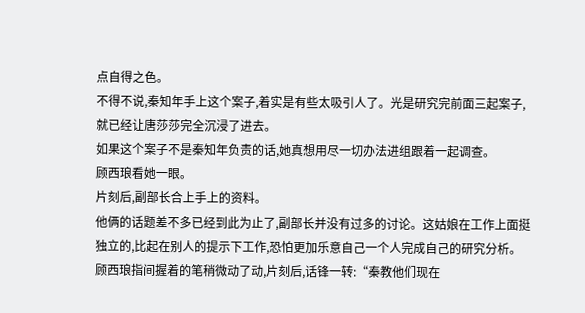点自得之色。
不得不说,秦知年手上这个案子,着实是有些太吸引人了。光是研究完前面三起案子,就已经让唐莎莎完全沉浸了进去。
如果这个案子不是秦知年负责的话,她真想用尽一切办法进组跟着一起调查。
顾西琅看她一眼。
片刻后,副部长合上手上的资料。
他俩的话题差不多已经到此为止了,副部长并没有过多的讨论。这姑娘在工作上面挺独立的,比起在别人的提示下工作,恐怕更加乐意自己一个人完成自己的研究分析。
顾西琅指间握着的笔稍微动了动,片刻后,话锋一转:“秦教他们现在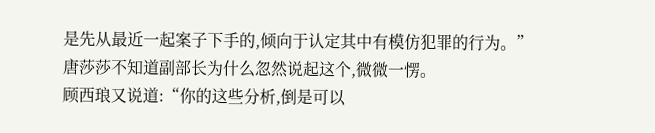是先从最近一起案子下手的,倾向于认定其中有模仿犯罪的行为。”
唐莎莎不知道副部长为什么忽然说起这个,微微一愣。
顾西琅又说道:“你的这些分析,倒是可以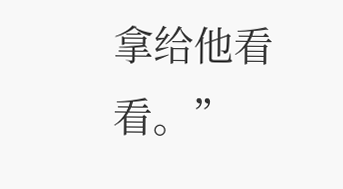拿给他看看。”